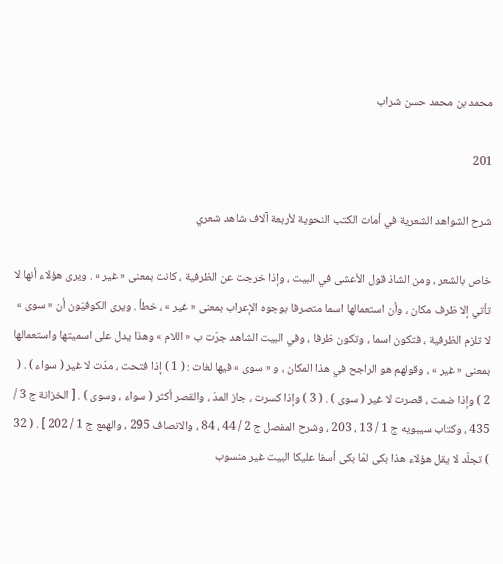محمد بن محمد حسن شراب

201

شرح الشواهد الشعرية في أمات الكتب النحوية لأربعة آلاف شاهد شعري

خاص بالشعر ، ومن الشاذ قول الأعشى في البيت ، وإذا خرجت عن الظرفية ، كانت بمعنى « غير » . ويرى هؤلاء أنها لا تأتي إلا ظرف مكان ، وأن استعمالها اسما متصرفا بوجوه الإعراب بمعنى « غير » ، خطأ . ويرى الكوفيّون أن « سوى » لا تلزم الظرفية ، فتكون اسما ، وتكون ظرفا ، وفي البيت الشاهد جرّت ب « اللام » وهذا يدل على اسميتها واستعمالها بمعنى « غير » ، وقولهم هو الراجح في هذا المكان ، و « سوى » فيها لغات : ( 1 ) إذا فتحت ، مدّت لا غير ( سواء ) . ( 2 ) وإذا ضمت ، قصرت لا غير ( سوى ) . ( 3 ) وإذا كسرت ، جاز المدّ ، والقصر أكثر ( سواء ، وسوى ) . [ الخزانة ج 3 / 435 ، وكتاب سيبويه ج 1 / 13 ، 203 ، وشرح المفصل ج 2 / 44 ، 84 ، والانصاف 295 ، والهمع ج 1 / 202 ] . ( 32 ) تجلّد لا يقل هؤلاء هذا بكى لمّا بكى أسفا عليكا البيت غير منسوب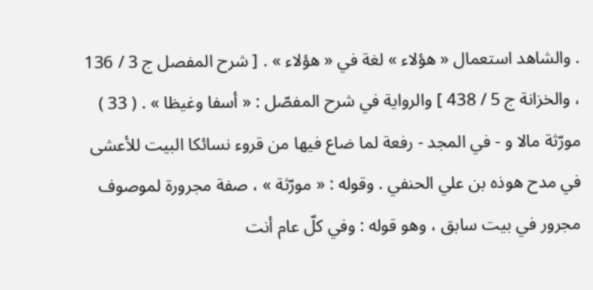. والشاهد استعمال « هؤلاء » لغة في « هؤلاء » . [ شرح المفصل ج 3 / 136 ، والخزانة ج 5 / 438 ] والرواية في شرح المفصّل : « أسفا وغيظا » . ( 33 ) مورّثة مالا و - في المجد - رفعة لما ضاع فيها من قروء نسائكا البيت للأعشى في مدح هوذه بن علي الحنفي . وقوله : « مورّثة » ، صفة مجرورة لموصوف مجرور في بيت سابق ، وهو قوله : وفي كلّ عام أنت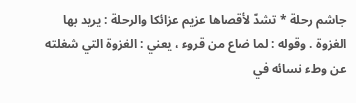جاشم رحلة * تشدّ لأقصاها عزيم عزائكا والرحلة : يريد بها الغزوة . وقوله : لما ضاع من قروء ، يعني : الغزوة التي شغلته عن وطء نسائه في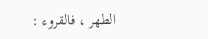الطهر ، فالقروء :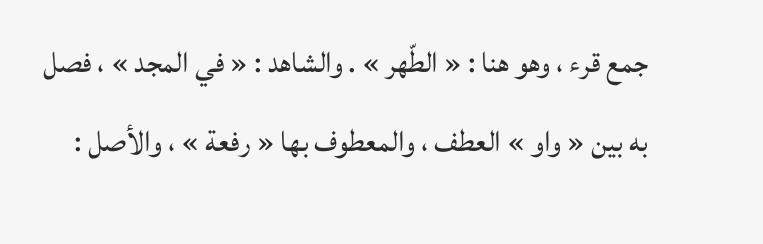جمع قرء ، وهو هنا : « الطّهر » . والشاهد : « في المجد » ، فصل به بين « واو » العطف ، والمعطوف بها « رفعة » ، والأصل :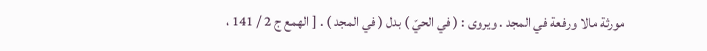مورثة مالا ورفعة في المجد . ويروى : ( في الحيّ ) بدل ( في المجد ) . [ الهمع ج 2 / 141 ،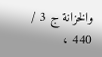والخزانة ج 3 / 440 ،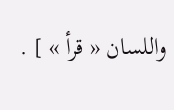واللسان « قرأ » ] .